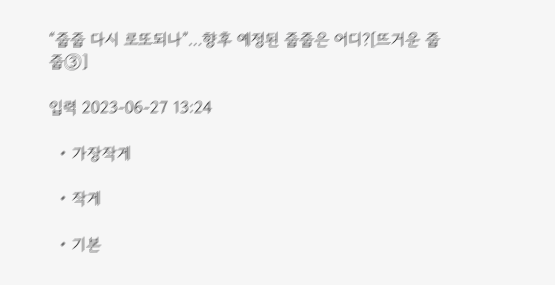“줍줍 다시 로또되나”…향후 예정된 줍줍은 어디?[뜨거운 줍줍③]

입력 2023-06-27 13:24

  • 가장작게

  • 작게

  • 기본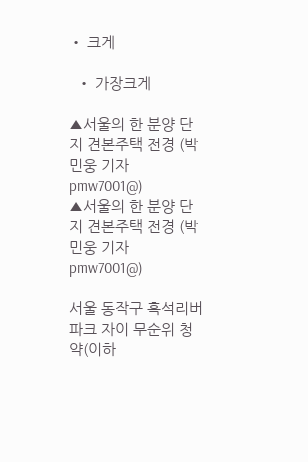• 크게

  • 가장크게

▲서울의 한 분양 단지 견본주택 전경 (박민웅 기자 pmw7001@)
▲서울의 한 분양 단지 견본주택 전경 (박민웅 기자 pmw7001@)

서울 동작구 흑석리버파크 자이 무순위 청약(이하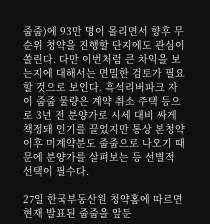줍줍)에 93만 명이 몰리면서 향후 무순위 청약을 진행할 단지에도 관심이 쏠린다. 다만 이번처럼 큰 차익을 보는지에 대해서는 면밀한 검토가 필요할 것으로 보인다. 흑석리버파크 자이 줍줍 물량은 계약 취소 주택 등으로 3년 전 분양가로 시세 대비 싸게 책정돼 인기를 끌었지만 통상 본청약 이후 미계약분도 줍줍으로 나오기 때문에 분양가를 살펴보는 등 선별적 선택이 필수다.

27일 한국부동산원 청약홈에 따르면 현재 발표된 줍줍을 앞둔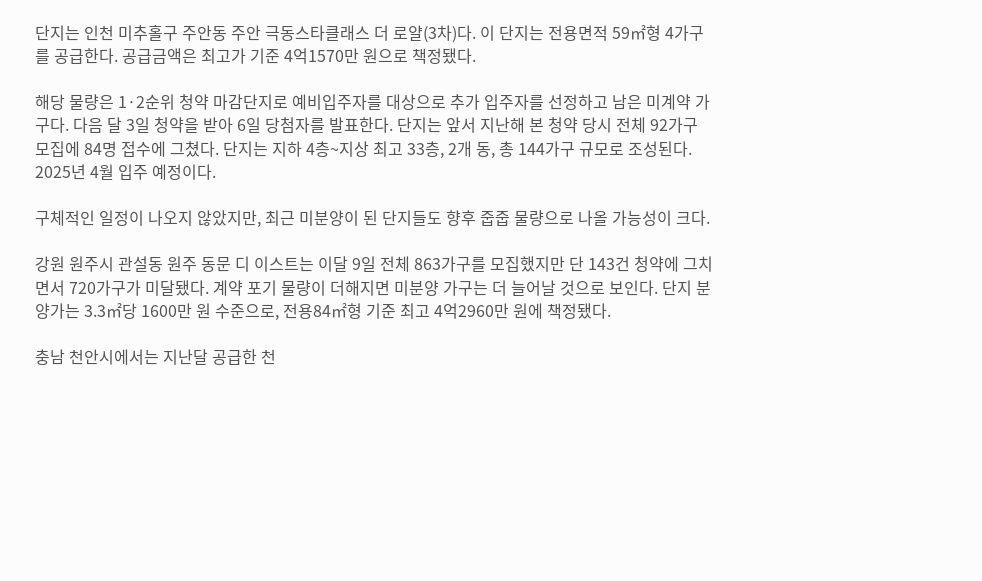단지는 인천 미추홀구 주안동 주안 극동스타클래스 더 로얄(3차)다. 이 단지는 전용면적 59㎡형 4가구를 공급한다. 공급금액은 최고가 기준 4억1570만 원으로 책정됐다.

해당 물량은 1·2순위 청약 마감단지로 예비입주자를 대상으로 추가 입주자를 선정하고 남은 미계약 가구다. 다음 달 3일 청약을 받아 6일 당첨자를 발표한다. 단지는 앞서 지난해 본 청약 당시 전체 92가구 모집에 84명 접수에 그쳤다. 단지는 지하 4층~지상 최고 33층, 2개 동, 총 144가구 규모로 조성된다. 2025년 4월 입주 예정이다.

구체적인 일정이 나오지 않았지만, 최근 미분양이 된 단지들도 향후 줍줍 물량으로 나올 가능성이 크다.

강원 원주시 관설동 원주 동문 디 이스트는 이달 9일 전체 863가구를 모집했지만 단 143건 청약에 그치면서 720가구가 미달됐다. 계약 포기 물량이 더해지면 미분양 가구는 더 늘어날 것으로 보인다. 단지 분양가는 3.3㎡당 1600만 원 수준으로, 전용84㎡형 기준 최고 4억2960만 원에 책정됐다.

충남 천안시에서는 지난달 공급한 천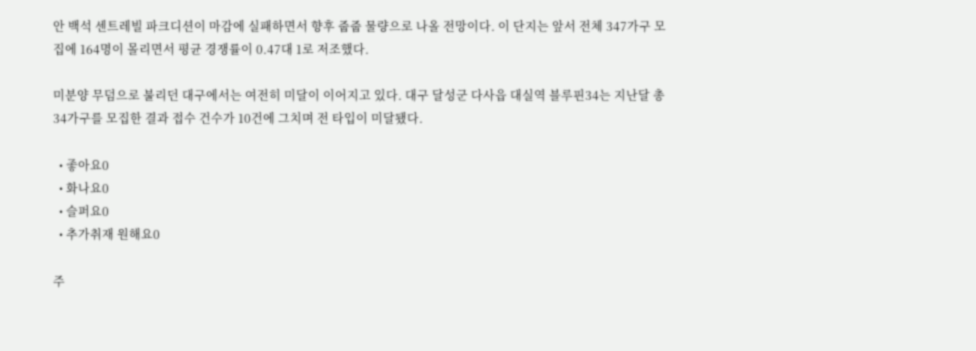안 백석 센트레빌 파크디션이 마감에 실패하면서 향후 줍줍 물량으로 나올 전망이다. 이 단지는 앞서 전체 347가구 모집에 164명이 몰리면서 평균 경쟁률이 0.47대 1로 저조했다.

미분양 무덤으로 불리던 대구에서는 여전히 미달이 이어지고 있다. 대구 달성군 다사읍 대실역 블루핀34는 지난달 총 34가구를 모집한 결과 접수 건수가 10건에 그치며 전 타입이 미달됐다.

  • 좋아요0
  • 화나요0
  • 슬퍼요0
  • 추가취재 원해요0

주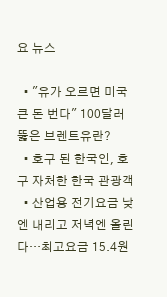요 뉴스

  • "유가 오르면 미국 큰 돈 번다" 100달러 뚫은 브렌트유란?
  • 호구 된 한국인, 호구 자처한 한국 관광객
  • 산업용 전기요금 낮엔 내리고 저녁엔 올린다…최고요금 15.4원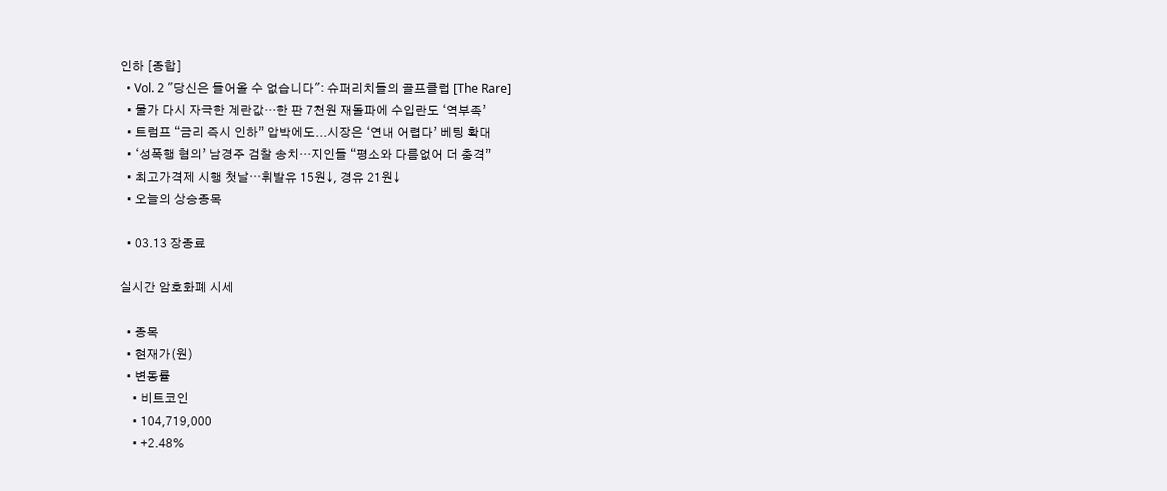인하 [종합]
  • Vol. 2 "당신은 들어올 수 없습니다": 슈퍼리치들의 골프클럽 [The Rare]
  • 물가 다시 자극한 계란값…한 판 7천원 재돌파에 수입란도 ‘역부족’
  • 트럼프 “금리 즉시 인하” 압박에도...시장은 ‘연내 어렵다’ 베팅 확대
  • ‘성폭행 혐의’ 남경주 검찰 송치…지인들 “평소와 다름없어 더 충격”
  • 최고가격제 시행 첫날⋯휘발유 15원↓, 경유 21원↓
  • 오늘의 상승종목

  • 03.13 장종료

실시간 암호화폐 시세

  • 종목
  • 현재가(원)
  • 변동률
    • 비트코인
    • 104,719,000
    • +2.48%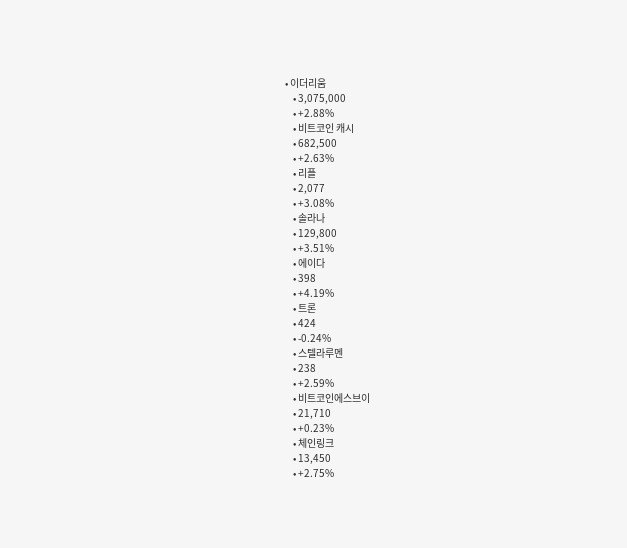• 이더리움
    • 3,075,000
    • +2.88%
    • 비트코인 캐시
    • 682,500
    • +2.63%
    • 리플
    • 2,077
    • +3.08%
    • 솔라나
    • 129,800
    • +3.51%
    • 에이다
    • 398
    • +4.19%
    • 트론
    • 424
    • -0.24%
    • 스텔라루멘
    • 238
    • +2.59%
    • 비트코인에스브이
    • 21,710
    • +0.23%
    • 체인링크
    • 13,450
    • +2.75%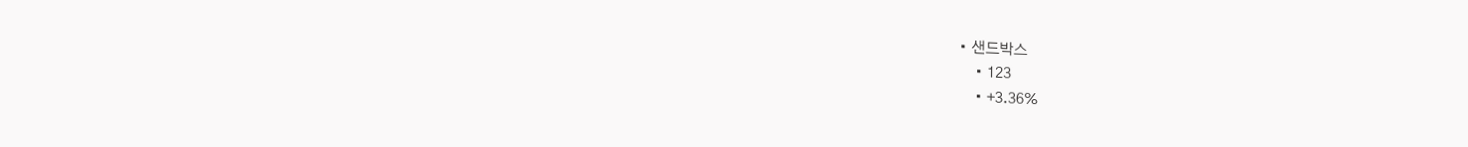• 샌드박스
    • 123
    • +3.36%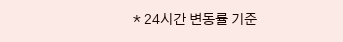* 24시간 변동률 기준